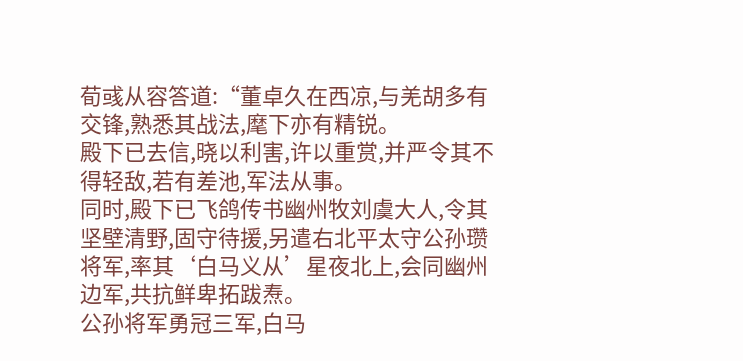荀彧从容答道:“董卓久在西凉,与羌胡多有交锋,熟悉其战法,麾下亦有精锐。
殿下已去信,晓以利害,许以重赏,并严令其不得轻敌,若有差池,军法从事。
同时,殿下已飞鸽传书幽州牧刘虞大人,令其坚壁清野,固守待援,另遣右北平太守公孙瓒将军,率其‘白马义从’星夜北上,会同幽州边军,共抗鲜卑拓跋焘。
公孙将军勇冠三军,白马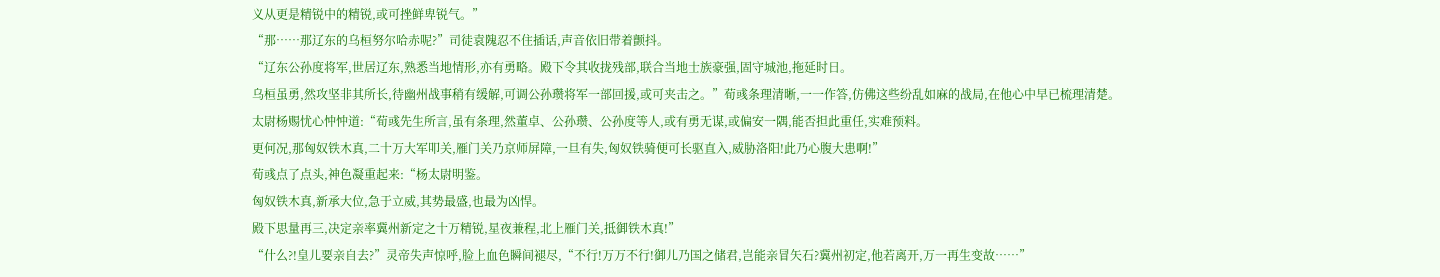义从更是精锐中的精锐,或可挫鲜卑锐气。”
“那……那辽东的乌桓努尔哈赤呢?”司徒袁隗忍不住插话,声音依旧带着颤抖。
“辽东公孙度将军,世居辽东,熟悉当地情形,亦有勇略。殿下令其收拢残部,联合当地士族豪强,固守城池,拖延时日。
乌桓虽勇,然攻坚非其所长,待幽州战事稍有缓解,可调公孙瓒将军一部回援,或可夹击之。”荀彧条理清晰,一一作答,仿佛这些纷乱如麻的战局,在他心中早已梳理清楚。
太尉杨赐忧心忡忡道:“荀彧先生所言,虽有条理,然董卓、公孙瓒、公孙度等人,或有勇无谋,或偏安一隅,能否担此重任,实难预料。
更何况,那匈奴铁木真,二十万大军叩关,雁门关乃京师屏障,一旦有失,匈奴铁骑便可长驱直入,威胁洛阳!此乃心腹大患啊!”
荀彧点了点头,神色凝重起来:“杨太尉明鉴。
匈奴铁木真,新承大位,急于立威,其势最盛,也最为凶悍。
殿下思量再三,决定亲率冀州新定之十万精锐,星夜兼程,北上雁门关,抵御铁木真!”
“什么?!皇儿要亲自去?”灵帝失声惊呼,脸上血色瞬间褪尽,“不行!万万不行!御儿乃国之储君,岂能亲冒矢石?冀州初定,他若离开,万一再生变故……”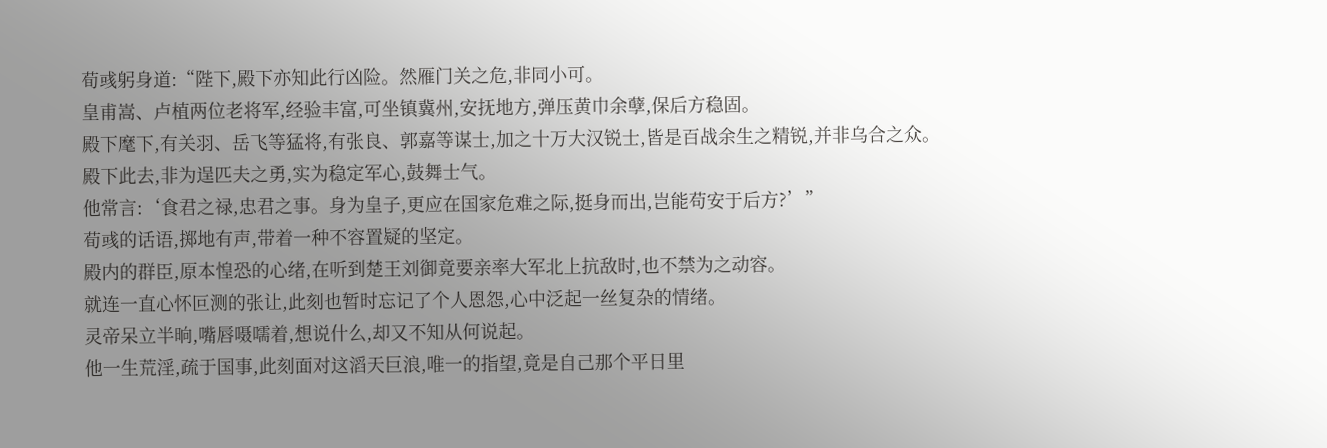荀彧躬身道:“陛下,殿下亦知此行凶险。然雁门关之危,非同小可。
皇甫嵩、卢植两位老将军,经验丰富,可坐镇冀州,安抚地方,弹压黄巾余孽,保后方稳固。
殿下麾下,有关羽、岳飞等猛将,有张良、郭嘉等谋士,加之十万大汉锐士,皆是百战余生之精锐,并非乌合之众。
殿下此去,非为逞匹夫之勇,实为稳定军心,鼓舞士气。
他常言:‘食君之禄,忠君之事。身为皇子,更应在国家危难之际,挺身而出,岂能苟安于后方?’”
荀彧的话语,掷地有声,带着一种不容置疑的坚定。
殿内的群臣,原本惶恐的心绪,在听到楚王刘御竟要亲率大军北上抗敌时,也不禁为之动容。
就连一直心怀叵测的张让,此刻也暂时忘记了个人恩怨,心中泛起一丝复杂的情绪。
灵帝呆立半晌,嘴唇嗫嚅着,想说什么,却又不知从何说起。
他一生荒淫,疏于国事,此刻面对这滔天巨浪,唯一的指望,竟是自己那个平日里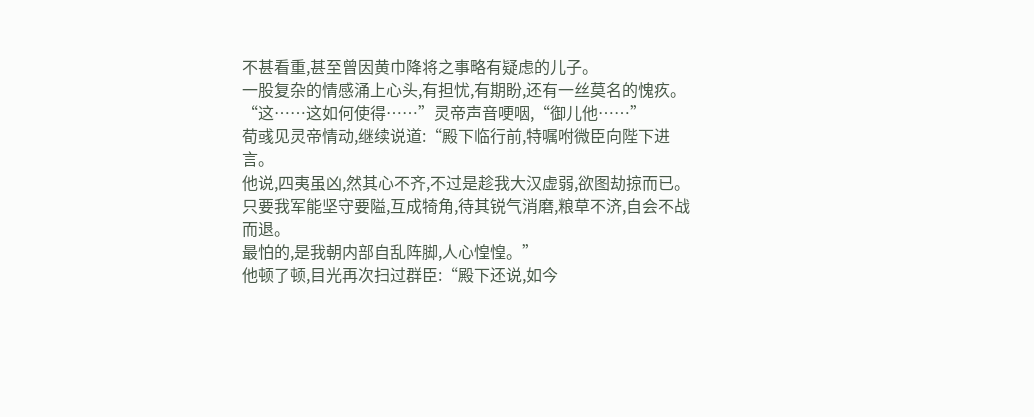不甚看重,甚至曾因黄巾降将之事略有疑虑的儿子。
一股复杂的情感涌上心头,有担忧,有期盼,还有一丝莫名的愧疚。
“这……这如何使得……”灵帝声音哽咽,“御儿他……”
荀彧见灵帝情动,继续说道:“殿下临行前,特嘱咐微臣向陛下进言。
他说,四夷虽凶,然其心不齐,不过是趁我大汉虚弱,欲图劫掠而已。
只要我军能坚守要隘,互成犄角,待其锐气消磨,粮草不济,自会不战而退。
最怕的,是我朝内部自乱阵脚,人心惶惶。”
他顿了顿,目光再次扫过群臣:“殿下还说,如今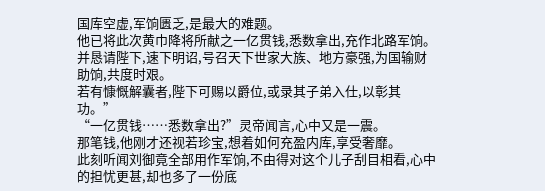国库空虚,军饷匮乏,是最大的难题。
他已将此次黄巾降将所献之一亿贯钱,悉数拿出,充作北路军饷。
并恳请陛下,速下明诏,号召天下世家大族、地方豪强,为国输财助饷,共度时艰。
若有慷慨解囊者,陛下可赐以爵位,或录其子弟入仕,以彰其功。”
“一亿贯钱……悉数拿出?”灵帝闻言,心中又是一震。
那笔钱,他刚才还视若珍宝,想着如何充盈内库,享受奢靡。
此刻听闻刘御竟全部用作军饷,不由得对这个儿子刮目相看,心中的担忧更甚,却也多了一份底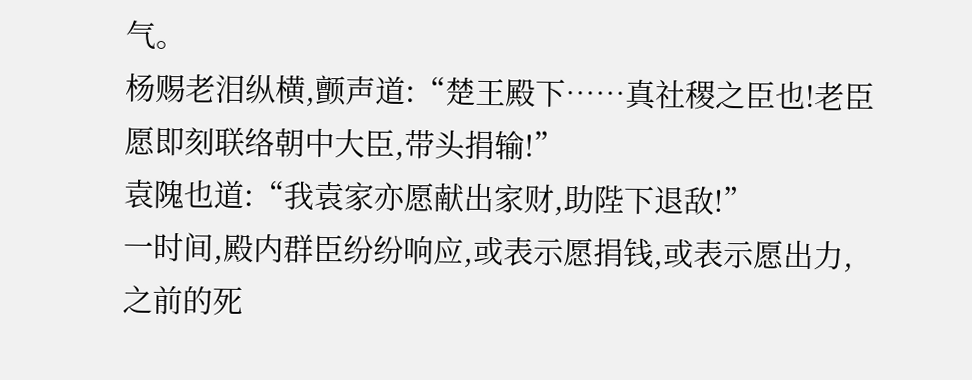气。
杨赐老泪纵横,颤声道:“楚王殿下……真社稷之臣也!老臣愿即刻联络朝中大臣,带头捐输!”
袁隗也道:“我袁家亦愿献出家财,助陛下退敌!”
一时间,殿内群臣纷纷响应,或表示愿捐钱,或表示愿出力,之前的死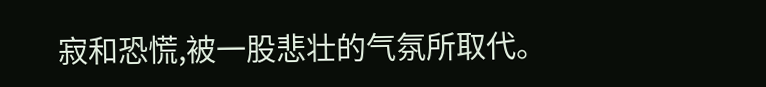寂和恐慌,被一股悲壮的气氛所取代。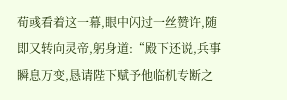荀彧看着这一幕,眼中闪过一丝赞许,随即又转向灵帝,躬身道:“殿下还说,兵事瞬息万变,恳请陛下赋予他临机专断之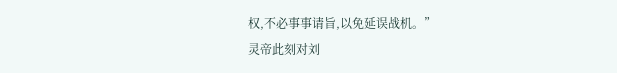权,不必事事请旨,以免延误战机。”
灵帝此刻对刘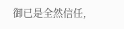御已是全然信任,